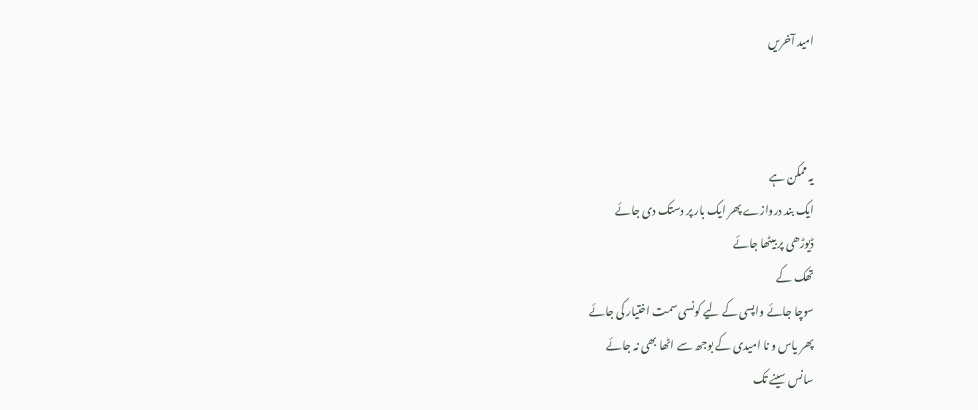امید آخریں



یہ ممکن ہے
ایک بند دروازے پھر ایک بار پر دستک دی جائے
ڈیوڑھی پر بیٹھا جائے
تھک کے
سوچا جائے واپسی کے لیے کونسی سمت اختیار کی جائے
پھر یاس و نا امیدی کے بوجھ سے اٹھا بھی نہ جائے
سانس سینے تک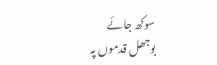سوکھ جائے
بوجھل قدموں پہ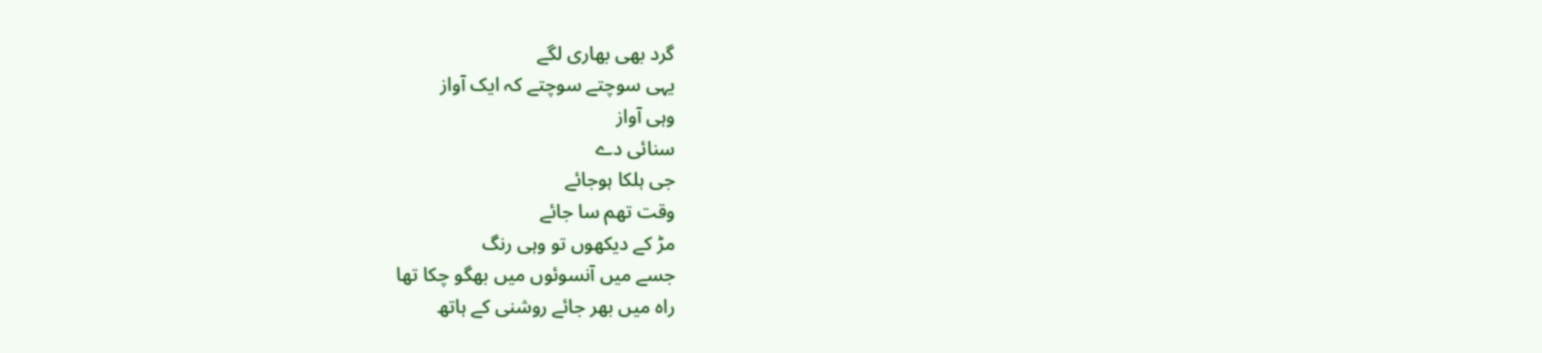گرد بھی بھاری لگے
یہی سوچتے سوچتے کہ ایک آواز
وہی آواز
سنائی دے
جی ہلکا ہوجائے
وقت تھم سا جائے
مڑ کے دیکھوں تو وہی رنگ
جسے میں آنسوئوں میں بھگو چکا تھا
راہ میں بھر جائے روشنی کے ہاتھ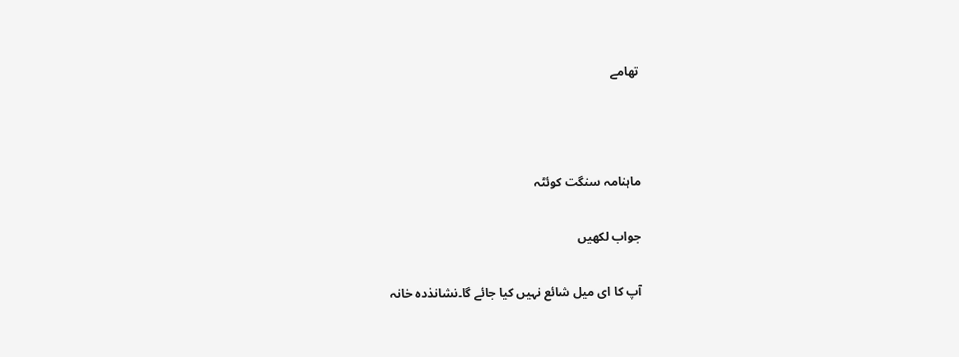تھامے



ماہنامہ سنگت کوئٹہ

جواب لکھیں

آپ کا ای میل شائع نہیں کیا جائے گا۔نشانذدہ خانہ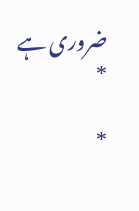ضروری ہے *

*